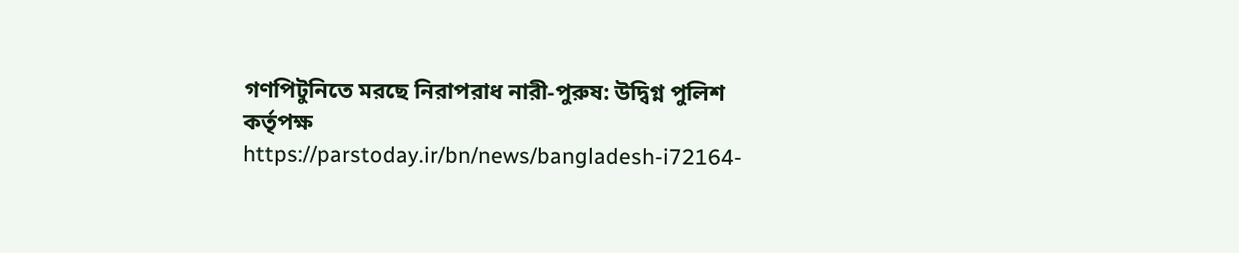গণপিটুনিতে মরছে নিরাপরাধ নারী-পুরুষ: উদ্বিগ্ন পুলিশ কর্তৃপক্ষ
https://parstoday.ir/bn/news/bangladesh-i72164-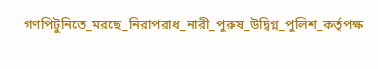গণপিটুনিতে_মরছে_নিরাপরাধ_নারী_পুরুষ_উদ্বিগ্ন_পুলিশ_কর্তৃপক্ষ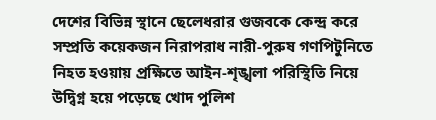দেশের বিভিন্ন স্থানে ছেলেধরার গুজবকে কেন্দ্র করে সম্প্রতি কয়েকজন নিরাপরাধ নারী-পুরুষ গণপিটুনিতে নিহত হওয়ায় প্রক্ষিতে আইন-শৃঙ্খলা পরিস্থিতি নিয়ে উদ্বিগ্ন হয়ে পড়েছে খোদ পুলিশ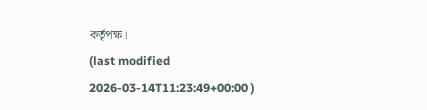কর্তৃপক্ষ।
(last modified 2026-03-14T11:23:49+00:00 )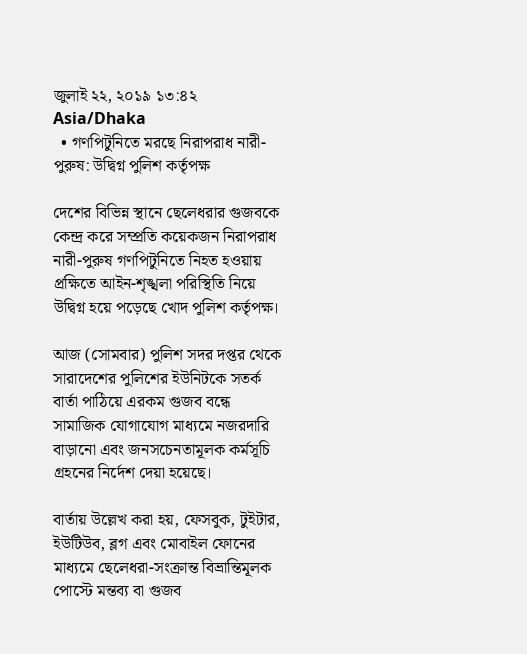জুলাই ২২, ২০১৯ ১৩:৪২ Asia/Dhaka
  • গণপিটুনিতে মরছে নিরাপরাধ নারী-পুরুষ: উদ্বিগ্ন পুলিশ কর্তৃপক্ষ

দেশের বিভিন্ন স্থানে ছেলেধরার গুজবকে কেন্দ্র করে সম্প্রতি কয়েকজন নিরাপরাধ নারী-পুরুষ গণপিটুনিতে নিহত হওয়ায় প্রক্ষিতে আইন-শৃঙ্খলা পরিস্থিতি নিয়ে উদ্বিগ্ন হয়ে পড়েছে খোদ পুলিশ কর্তৃপক্ষ।

আজ (সোমবার) পুলিশ সদর দপ্তর থেকে সারাদেশের পুলিশের ইউনিটকে সতর্ক বার্তা পাঠিয়ে এরকম গুজব বন্ধে সামাজিক যোগাযোগ মাধ্যমে নজরদারি বাড়ানো এবং জনসচেনতামূলক কর্মসূচি গ্রহনের নির্দেশ দেয়া হয়েছে।

বার্তায় উল্লেখ করা হয়, ফেসবুক, টুইটার, ইউটিউব, ব্লগ এবং মোবাইল ফোনের মাধ্যমে ছেলেধরা-সংক্রান্ত বিভ্রান্তিমূলক পোস্টে মন্তব্য বা গুজব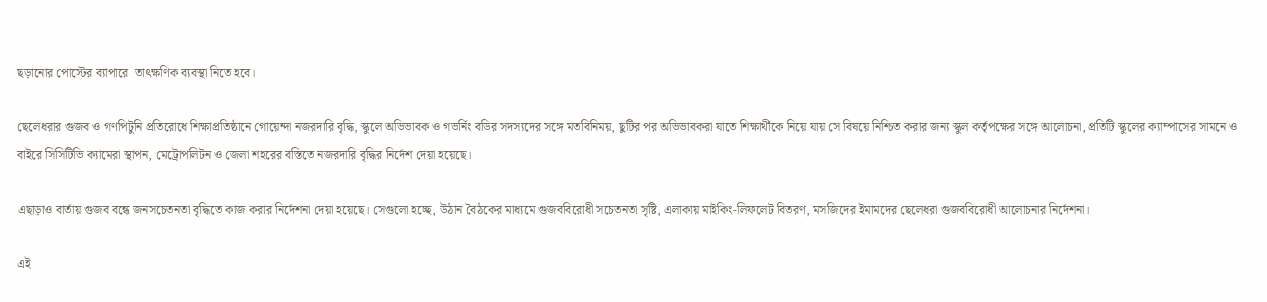ছড়ানোর পোস্টের ব্যাপারে  তাৎক্ষণিক ব্যবস্থা নিতে হবে।

ছেলেধরার গুজব ও গণপিটুনি প্রতিরোধে শিক্ষাপ্রতিষ্ঠানে গোয়েন্দা নজরদারি বৃদ্ধি, স্কুলে অভিভাবক ও গভর্নিং বডির সদস্যদের সঙ্গে মতবিনিময়, ছুটির পর অভিভাবকরা যাতে শিক্ষার্থীকে নিয়ে যায় সে বিষয়ে নিশ্চিত করার জন্য স্কুল কর্তৃপক্ষের সঙ্গে আলোচনা, প্রতিটি স্কুলের ক্যাম্পাসের সামনে ও বাইরে সিসিটিভি ক্যামেরা স্থাপন, মেট্রোপলিটন ও জেলা শহরের বস্তিতে নজরদারি বৃদ্ধির নির্দেশ দেয়া হয়েছে।

এছাড়াও বার্তায় গুজব বন্ধে জনসচেতনতা বৃদ্ধিতে কাজ করার নির্দেশনা দেয়া হয়েছে। সেগুলো হচ্ছে, উঠান বৈঠকের মাধ্যমে গুজববিরোধী সচেতনতা সৃষ্টি, এলাকায় মাইকিং-লিফলেট বিতরণ, মসজিদের ইমামদের ছেলেধরা গুজববিরোধী আলোচনার নির্দেশনা।

এই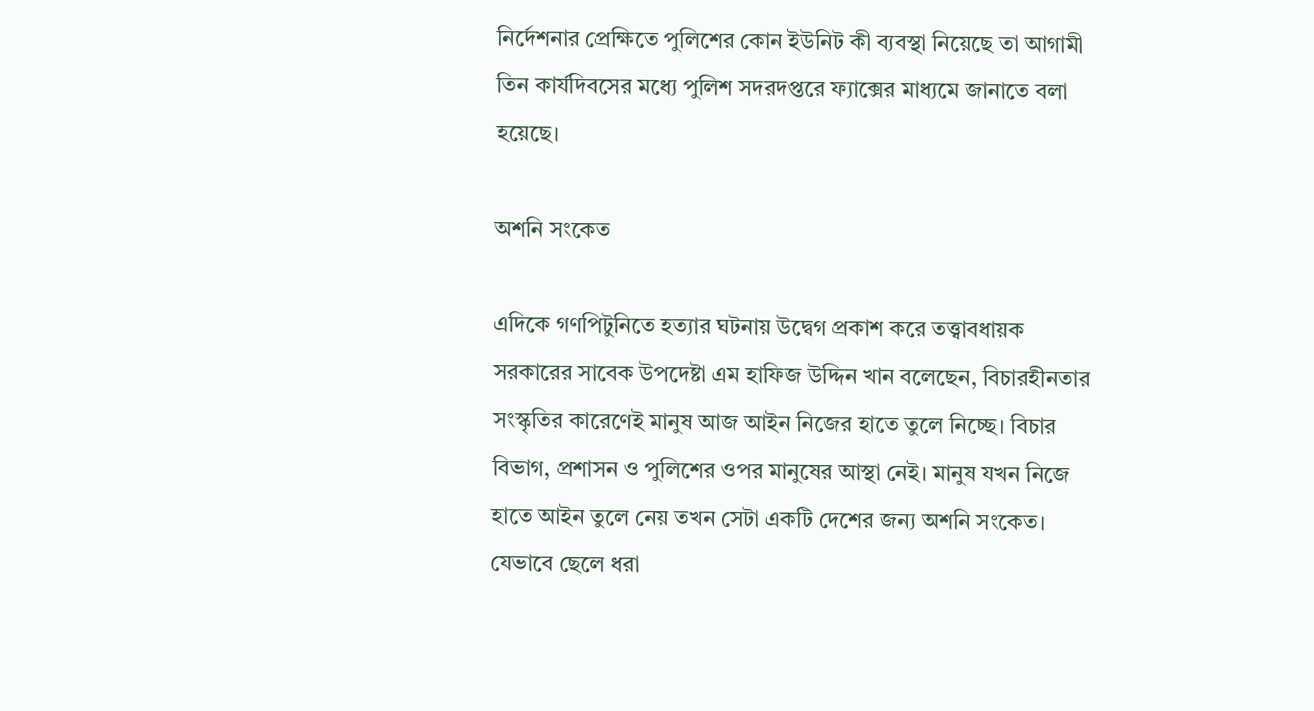নির্দেশনার প্রেক্ষিতে পুলিশের কোন ইউনিট কী ব্যবস্থা নিয়েছে তা আগামী তিন কার্যদিবসের মধ্যে পুলিশ সদরদপ্তরে ফ্যাক্সের মাধ্যমে জানাতে বলা হয়েছে।

অশনি সংকেত

এদিকে গণপিটুনিতে হত্যার ঘটনায় উদ্বেগ প্রকাশ করে তত্ত্বাবধায়ক সরকারের সাবেক উপদেষ্টা এম হাফিজ উদ্দিন খান বলেছেন, বিচারহীনতার সংস্কৃতির কারেণেই মানুষ আজ আইন নিজের হাতে তুলে নিচ্ছে। বিচার বিভাগ, প্রশাসন ও পুলিশের ওপর মানুষের আস্থা নেই। মানুষ যখন নিজে হাতে আইন তুলে নেয় তখন সেটা একটি দেশের জন্য অশনি সংকেত। যেভাবে ছেলে ধরা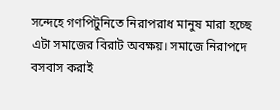সন্দেহে গণপিটুনিতে নিরাপরাধ মানুষ মারা হচ্ছে এটা সমাজের বিরাট অবক্ষয়। সমাজে নিরাপদে বসবাস করাই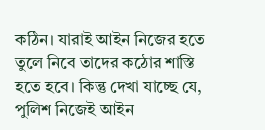কঠিন। যারাই আইন নিজের হতে তুলে নিবে তাদের কঠোর শাস্তি হতে হবে। কিন্তু দেখা যাচ্ছে যে, পুলিশ নিজেই আইন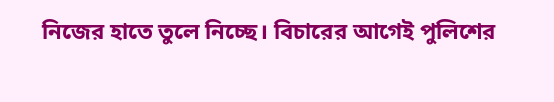নিজের হাতে তুলে নিচ্ছে। বিচারের আগেই পুলিশের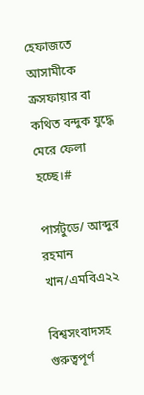হেফাজতে আসামীকে ক্রসফায়ার বা কথিত বন্দুক যুদ্ধে মেরে ফেলা হচ্ছে।#

পার্সটুডে/ আব্দুর রহমান খান/এমবিএ২২

বিশ্বসংবাদসহ গুরুত্বপূর্ণ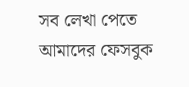সব লেখা পেতে আমাদের ফেসবুক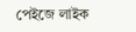পেইজে লাইক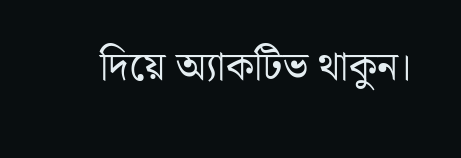দিয়ে অ্যাকটিভ থাকুন।